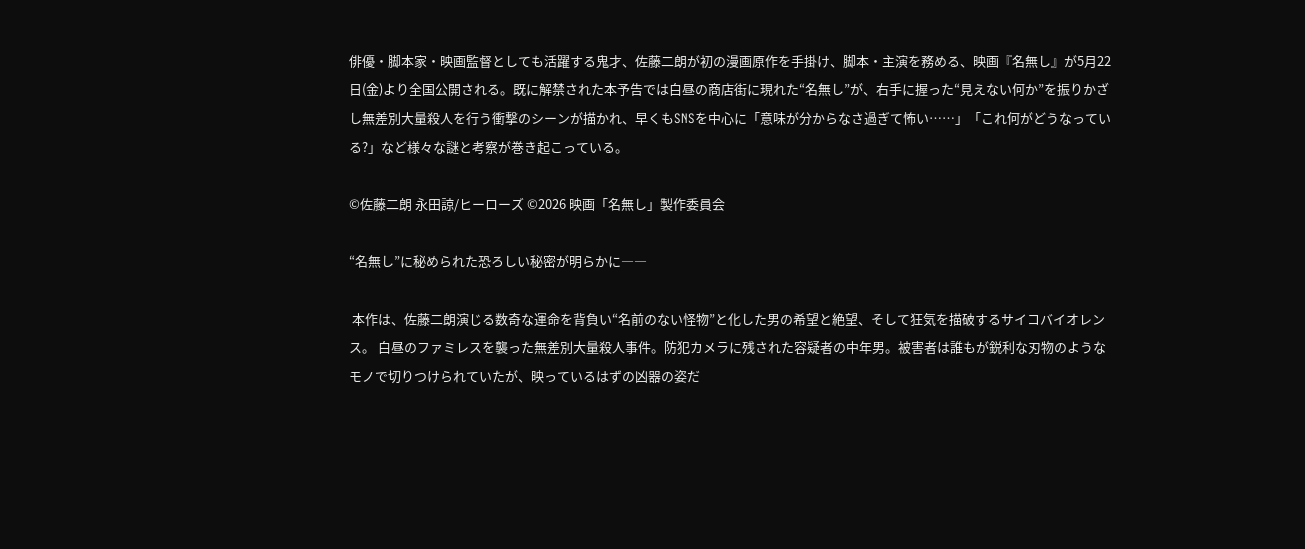俳優・脚本家・映画監督としても活躍する鬼才、佐藤二朗が初の漫画原作を手掛け、脚本・主演を務める、映画『名無し』が5月22日(金)より全国公開される。既に解禁された本予告では白昼の商店街に現れた“名無し”が、右手に握った“見えない何か”を振りかざし無差別大量殺人を行う衝撃のシーンが描かれ、早くもSNSを中心に「意味が分からなさ過ぎて怖い……」「これ何がどうなっている?」など様々な謎と考察が巻き起こっている。

©佐藤二朗 永田諒/ヒーローズ ©2026 映画「名無し」製作委員会

“名無し”に秘められた恐ろしい秘密が明らかに――

 本作は、佐藤二朗演じる数奇な運命を背負い“名前のない怪物”と化した男の希望と絶望、そして狂気を描破するサイコバイオレンス。 白昼のファミレスを襲った無差別大量殺人事件。防犯カメラに残された容疑者の中年男。被害者は誰もが鋭利な刃物のようなモノで切りつけられていたが、映っているはずの凶器の姿だ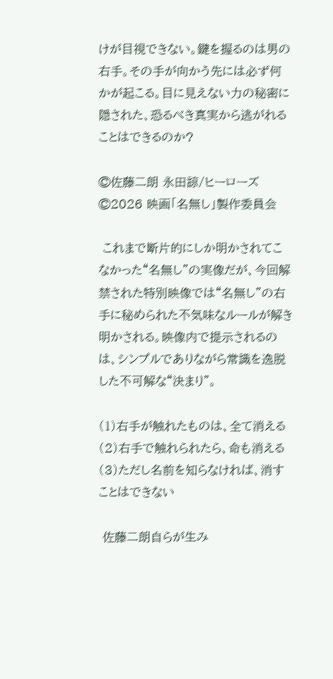けが目視できない。鍵を握るのは男の右手。その手が向かう先には必ず何かが起こる。目に見えない力の秘密に隠された、恐るべき真実から逃がれることはできるのか?

©佐藤二朗 永田諒/ヒーローズ ©2026 映画「名無し」製作委員会

 これまで断片的にしか明かされてこなかった“名無し”の実像だが、今回解禁された特別映像では“名無し”の右手に秘められた不気味なルールが解き明かされる。映像内で提示されるのは、シンプルでありながら常識を逸脱した不可解な“決まり”。

(1)右手が触れたものは、全て消える
(2)右手で触れられたら、命も消える
(3)ただし名前を知らなければ、消すことはできない

 佐藤二朗自らが生み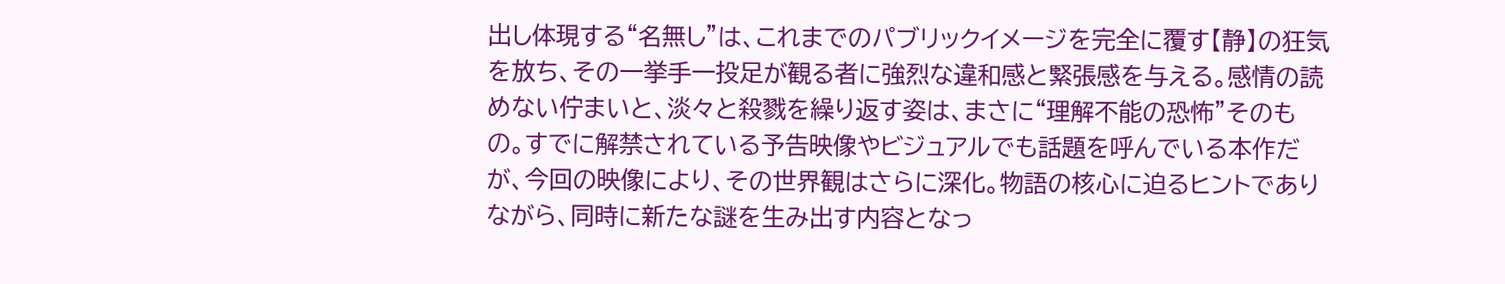出し体現する“名無し”は、これまでのパブリックイメージを完全に覆す【静】の狂気を放ち、その一挙手一投足が観る者に強烈な違和感と緊張感を与える。感情の読めない佇まいと、淡々と殺戮を繰り返す姿は、まさに“理解不能の恐怖”そのもの。すでに解禁されている予告映像やビジュアルでも話題を呼んでいる本作だが、今回の映像により、その世界観はさらに深化。物語の核心に迫るヒントでありながら、同時に新たな謎を生み出す内容となっ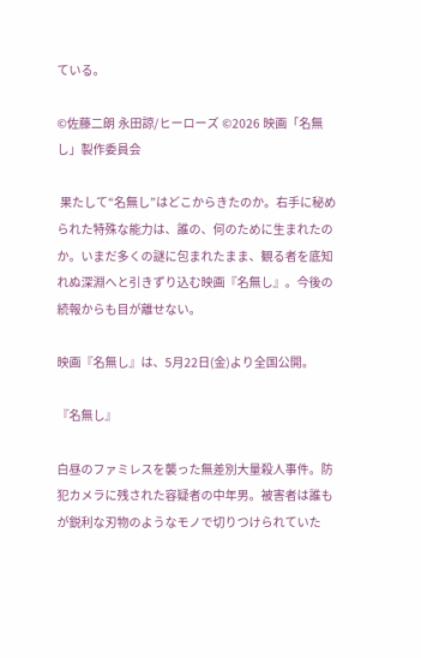ている。

©佐藤二朗 永田諒/ヒーローズ ©2026 映画「名無し」製作委員会

 果たして“名無し”はどこからきたのか。右手に秘められた特殊な能力は、誰の、何のために生まれたのか。いまだ多くの謎に包まれたまま、観る者を底知れぬ深淵へと引きずり込む映画『名無し』。今後の続報からも目が離せない。

映画『名無し』は、5月22日(金)より全国公開。

『名無し』

白昼のファミレスを襲った無差別大量殺人事件。防犯カメラに残された容疑者の中年男。被害者は誰もが鋭利な刃物のようなモノで切りつけられていた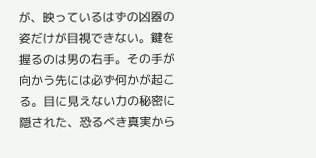が、映っているはずの凶器の姿だけが目視できない。鍵を握るのは男の右手。その手が向かう先には必ず何かが起こる。目に見えない力の秘密に隠された、恐るべき真実から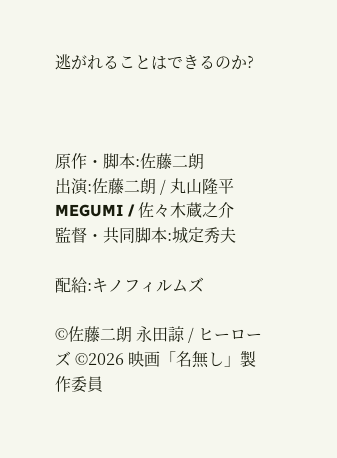逃がれることはできるのか?



原作・脚本:佐藤二朗
出演:佐藤二朗 / 丸山隆平 MEGUMI / 佐々木蔵之介
監督・共同脚本:城定秀夫

配給:キノフィルムズ

©佐藤二朗 永田諒 / ヒーローズ ©2026 映画「名無し」製作委員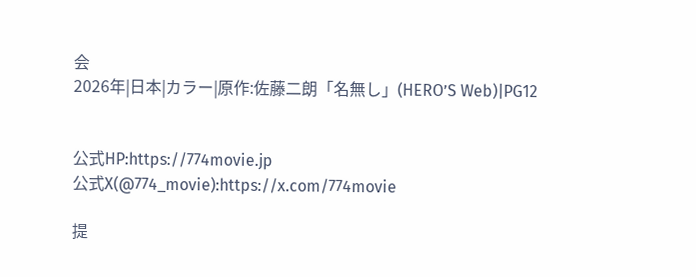会
2026年|日本|カラー|原作:佐藤二朗「名無し」(HERO’S Web)|PG12


公式HP:https://774movie.jp
公式X(@774_movie):https://x.com/774movie

提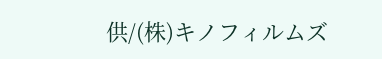供/(株)キノフィルムズ